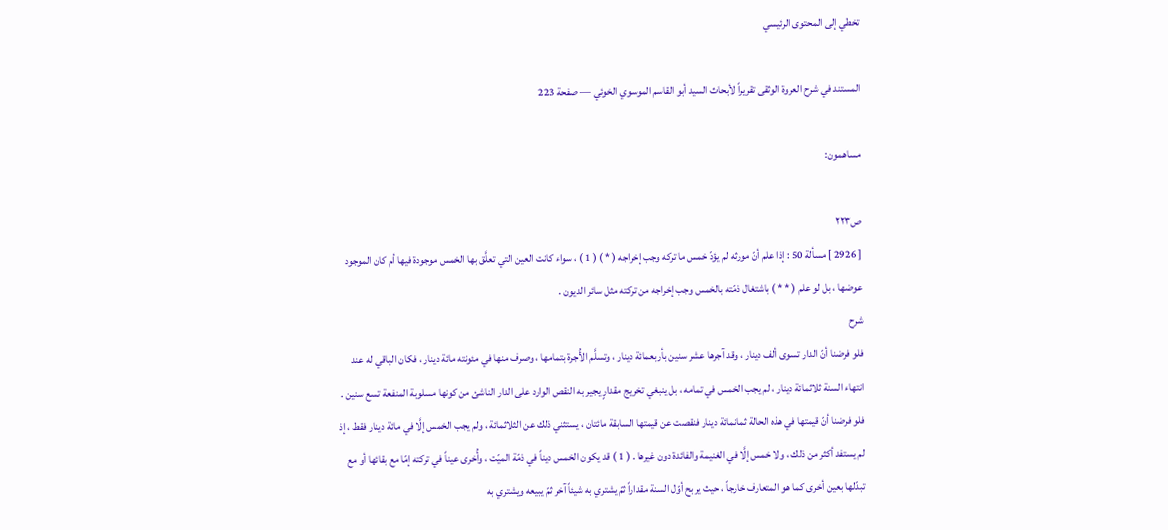تخطي إلى المحتوى الرئيسي

المستند في شرح العروة الوثقى تقريراً لأبحاث السيد أبو القاسم الموسوي الخوئي — صفحة 223

مساهمون:

ص٢٢٣
[ 2926 ] مسألة 50 : إذا علم أنّ مورثه لم يؤدّ خمس ما تركه وجب إخراجه ( * ) ( 1 ) ، سواء كانت العين التي تعلَّق بها الخمس موجودة فيها أم كان الموجود عوضها ، بل لو علم ( * * ) باشتغال ذمّته بالخمس وجب إخراجه من تركته مثل سائر الديون .
شرح
فلو فرضنا أنّ الدار تسوى ألف دينار ، وقد آجرها عشر سنين بأربعمائة دينار ، وتسلَّم الأُجرة بتمامها ، وصرف منها في مئونته مائة دينار ، فكان الباقي له عند انتهاء السنة ثلاثمائة دينار ، لم يجب الخمس في تمامه ، بل ينبغي تخريج مقدارٍ يجير به النقص الوارد على الدار الناشئ من كونها مسلوبة المنفعة تسع سنين . فلو فرضنا أنّ قيمتها في هذه الحالة ثمانمائة دينار فنقصت عن قيمتها السابقة مائتان ، يستثني ذلك عن الثلاثمائة ، ولم يجب الخمس إلَّا في مائة دينار فقط ، إذ لم يستفد أكثر من ذلك ، ولا خمس إلَّا في الغنيمة والفائدة دون غيرها . ( 1 ) قد يكون الخمس ديناً في ذمّة الميّت ، وأُخرى عيناً في تركته إمّا مع بقائها أو مع تبدّلها بعين أخرى كما هو المتعارف خارجاً ، حيث يربح أوّل السنة مقداراً ثمّ يشتري به شيئاً آخر ثمّ يبيعه ويشتري به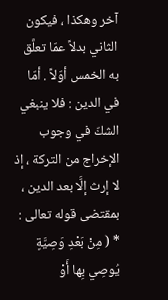آخر وهكذا ، فيكون الثاني بدلاً عمّا تعلَّق به الخمس أوّلاً . أمّا في الدين : فلا ينبغي الشكّ في وجوب الإخراج من التركة ، إذ لا إرث إلَّا بعد الدين ، بمقتضى قوله تعالى : * ( مِنْ بَعْدِ وَصِيَّةٍ يُوصِي بِها أَوْ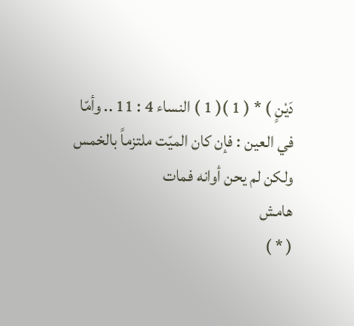دَيْنٍ ) * ( 1 )( 1 ) النساء 4 : 11 .. وأمّا في العين : فإن كان الميّت ملتزماً بالخمس ولكن لم يحن أوانه فمات
هامش
( * )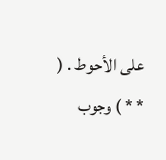على الأحوط . ( * * ) وجوب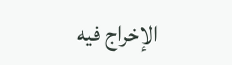الإخراج فيه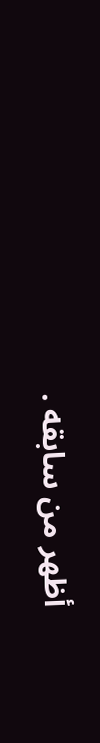أظهر من سابقه .